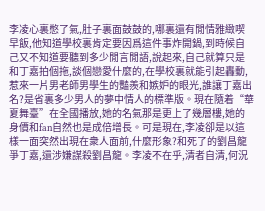李凌心裏憋了氣,肚子裏面鼓鼓的,哪裏還有閒情雅緻喫早飯,他知道學校裏肯定要因爲這件事炸開鍋,到時候自己又不知道要聽到多少閒言閒語,說起來,自己就算只是和丁嘉拍個拖,談個戀愛什麼的,在學校裏就能引起轟動,惹來一片男老師男學生的豔羨和嫉妒的眼光,誰讓丁嘉出名?是省裏多少男人的夢中情人的標準版。現在隨着“華夏舞臺”在全國播放,她的名氣那是更上了幾層樓,她的身價和fan自然也是成倍增長。可是現在,李凌卻是以這樣一面突然出現在衆人面前,什麼形象?和死了的劉昌龍爭丁嘉,還涉嫌謀殺劉昌龍。李凌不在乎,清者自清,何況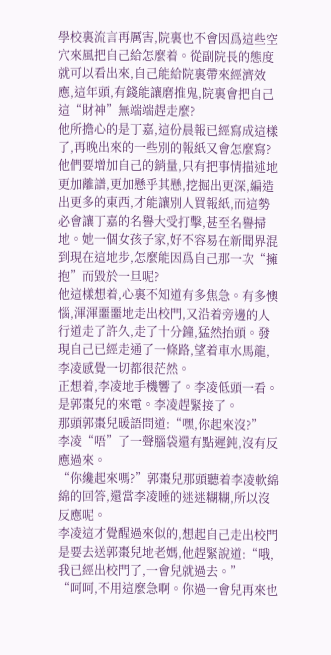學校裏流言再厲害,院裏也不會因爲這些空穴來風把自己給怎麼着。從副院長的態度就可以看出來,自己能給院裏帶來經濟效應,這年頭,有錢能讓磨推鬼,院裏會把自己這“財神”無端端趕走麼?
他所擔心的是丁嘉,這份晨報已經寫成這樣了,再晚出來的一些別的報紙又會怎麼寫?他們要增加自己的銷量,只有把事情描述地更加離譜,更加懸乎其懸,挖掘出更深,編造出更多的東西,才能讓別人買報紙,而這勢必會讓丁嘉的名譽大受打擊,甚至名譽掃地。她一個女孩子家,好不容易在新聞界混到現在這地步,怎麼能因爲自己那一次“擁抱”而毀於一旦呢?
他這樣想着,心裏不知道有多焦急。有多懊惱,渾渾噩噩地走出校門,又沿着旁邊的人行道走了許久,走了十分鐘,猛然抬頭。發現自己已經走通了一條路,望着車水馬龍,李凌感覺一切都很茫然。
正想着,李凌地手機響了。李凌低頭一看。是郭棗兒的來電。李凌趕緊接了。
那頭郭棗兒暖語問道:“嘿,你起來沒?”
李凌“唔”了一聲腦袋還有點遲鈍,沒有反應過來。
“你纔起來嗎?”郭棗兒那頭聽着李凌軟綿綿的回答,還當李凌睡的迷迷糊糊,所以沒反應呢。
李凌這才覺醒過來似的,想起自己走出校門是要去送郭棗兒地老媽,他趕緊說道:“哦,我已經出校門了,一會兒就過去。”
“呵呵,不用這麼急啊。你過一會兒再來也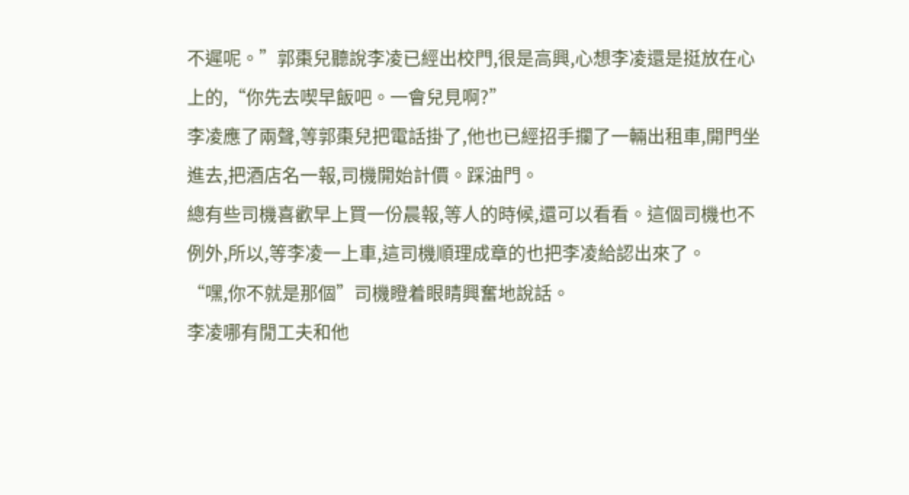不遲呢。”郭棗兒聽說李凌已經出校門,很是高興,心想李凌還是挺放在心上的,“你先去喫早飯吧。一會兒見啊?”
李凌應了兩聲,等郭棗兒把電話掛了,他也已經招手攔了一輛出租車,開門坐進去,把酒店名一報,司機開始計價。踩油門。
總有些司機喜歡早上買一份晨報,等人的時候,還可以看看。這個司機也不例外,所以,等李凌一上車,這司機順理成章的也把李凌給認出來了。
“嘿,你不就是那個”司機瞪着眼睛興奮地說話。
李凌哪有閒工夫和他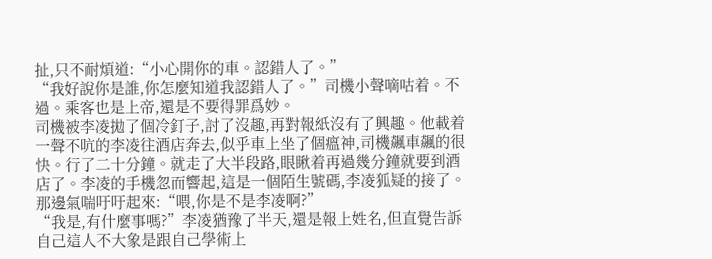扯,只不耐煩道:“小心開你的車。認錯人了。”
“我好說你是誰,你怎麼知道我認錯人了。”司機小聲嘀咕着。不過。乘客也是上帝,還是不要得罪爲妙。
司機被李凌拋了個冷釘子,討了沒趣,再對報紙沒有了興趣。他載着一聲不吭的李凌往酒店奔去,似乎車上坐了個瘟神,司機飆車飆的很快。行了二十分鐘。就走了大半段路,眼瞅着再過幾分鐘就要到酒店了。李凌的手機忽而響起,這是一個陌生號碼,李凌狐疑的接了。
那邊氣喘吁吁起來:“喂,你是不是李凌啊?”
“我是,有什麼事嗎?”李凌猶豫了半天,還是報上姓名,但直覺告訴自己這人不大象是跟自己學術上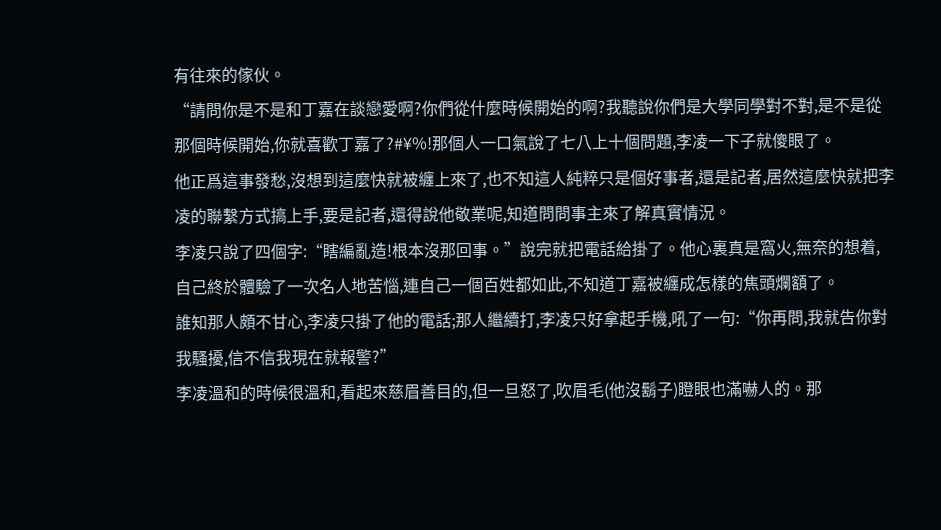有往來的傢伙。
“請問你是不是和丁嘉在談戀愛啊?你們從什麼時候開始的啊?我聽說你們是大學同學對不對,是不是從那個時候開始,你就喜歡丁嘉了?#¥%!那個人一口氣說了七八上十個問題,李凌一下子就傻眼了。
他正爲這事發愁,沒想到這麼快就被纏上來了,也不知這人純粹只是個好事者,還是記者,居然這麼快就把李凌的聯繫方式搞上手,要是記者,還得說他敬業呢,知道問問事主來了解真實情況。
李凌只說了四個字:“瞎編亂造!根本沒那回事。”說完就把電話給掛了。他心裏真是窩火,無奈的想着,自己終於體驗了一次名人地苦惱,連自己一個百姓都如此,不知道丁嘉被纏成怎樣的焦頭爛額了。
誰知那人頗不甘心,李凌只掛了他的電話;那人繼續打,李凌只好拿起手機,吼了一句:“你再問,我就告你對我騷擾,信不信我現在就報警?”
李凌溫和的時候很溫和,看起來慈眉善目的,但一旦怒了,吹眉毛(他沒鬍子)瞪眼也滿嚇人的。那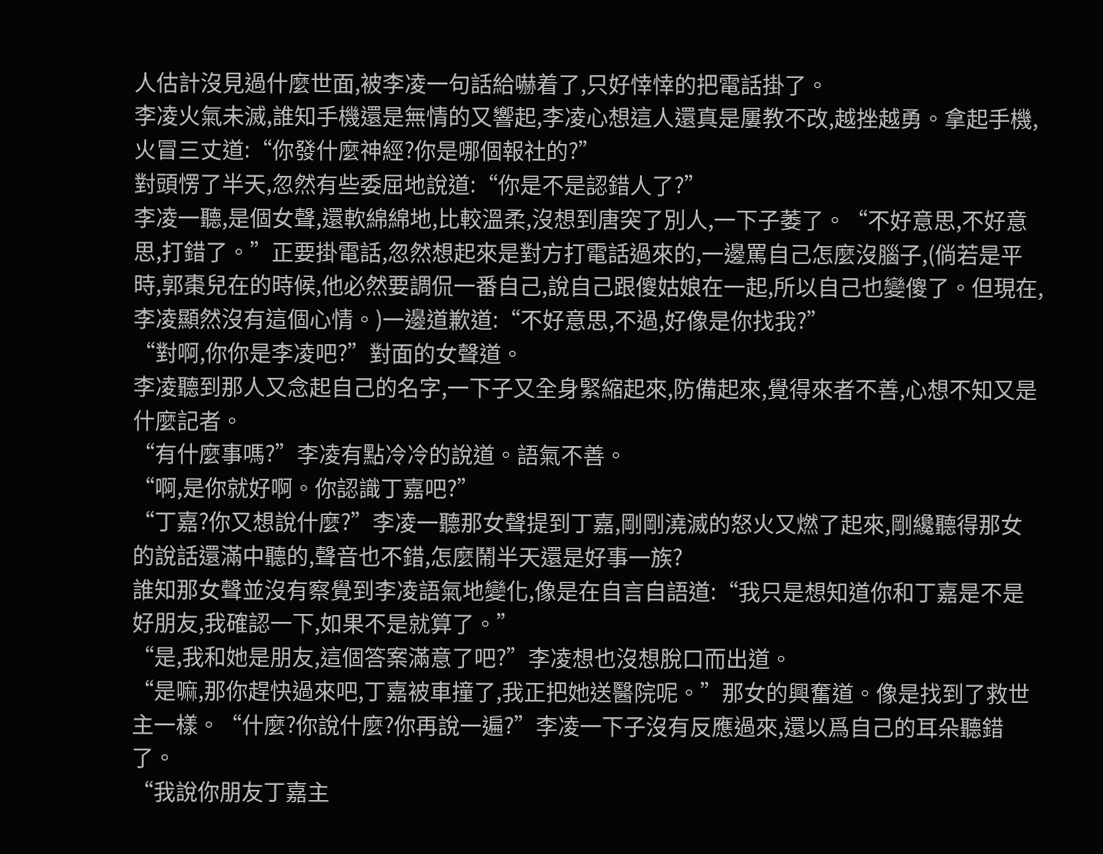人估計沒見過什麼世面,被李凌一句話給嚇着了,只好悻悻的把電話掛了。
李凌火氣未滅,誰知手機還是無情的又響起,李凌心想這人還真是屢教不改,越挫越勇。拿起手機,火冒三丈道:“你發什麼神經?你是哪個報社的?”
對頭愣了半天,忽然有些委屈地說道:“你是不是認錯人了?”
李凌一聽,是個女聲,還軟綿綿地,比較溫柔,沒想到唐突了別人,一下子萎了。“不好意思,不好意思,打錯了。”正要掛電話,忽然想起來是對方打電話過來的,一邊罵自己怎麼沒腦子,(倘若是平時,郭棗兒在的時候,他必然要調侃一番自己,說自己跟傻姑娘在一起,所以自己也變傻了。但現在,李凌顯然沒有這個心情。)一邊道歉道:“不好意思,不過,好像是你找我?”
“對啊,你你是李凌吧?”對面的女聲道。
李凌聽到那人又念起自己的名字,一下子又全身緊縮起來,防備起來,覺得來者不善,心想不知又是什麼記者。
“有什麼事嗎?”李凌有點冷冷的說道。語氣不善。
“啊,是你就好啊。你認識丁嘉吧?”
“丁嘉?你又想說什麼?”李凌一聽那女聲提到丁嘉,剛剛澆滅的怒火又燃了起來,剛纔聽得那女的說話還滿中聽的,聲音也不錯,怎麼鬧半天還是好事一族?
誰知那女聲並沒有察覺到李凌語氣地變化,像是在自言自語道:“我只是想知道你和丁嘉是不是好朋友,我確認一下,如果不是就算了。”
“是,我和她是朋友,這個答案滿意了吧?”李凌想也沒想脫口而出道。
“是嘛,那你趕快過來吧,丁嘉被車撞了,我正把她送醫院呢。”那女的興奮道。像是找到了救世主一樣。“什麼?你說什麼?你再說一遍?”李凌一下子沒有反應過來,還以爲自己的耳朵聽錯了。
“我說你朋友丁嘉主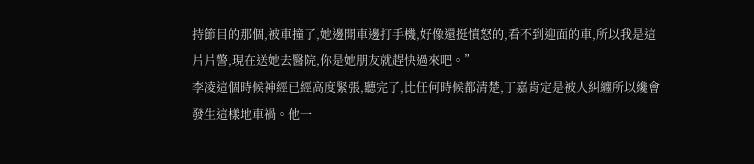持節目的那個,被車撞了,她邊開車邊打手機,好像還挺憤怒的,看不到迎面的車,所以我是這片片警,現在送她去醫院,你是她朋友就趕快過來吧。”
李凌這個時候神經已經高度緊張,聽完了,比任何時候都清楚,丁嘉肯定是被人糾纏所以纔會發生這樣地車禍。他一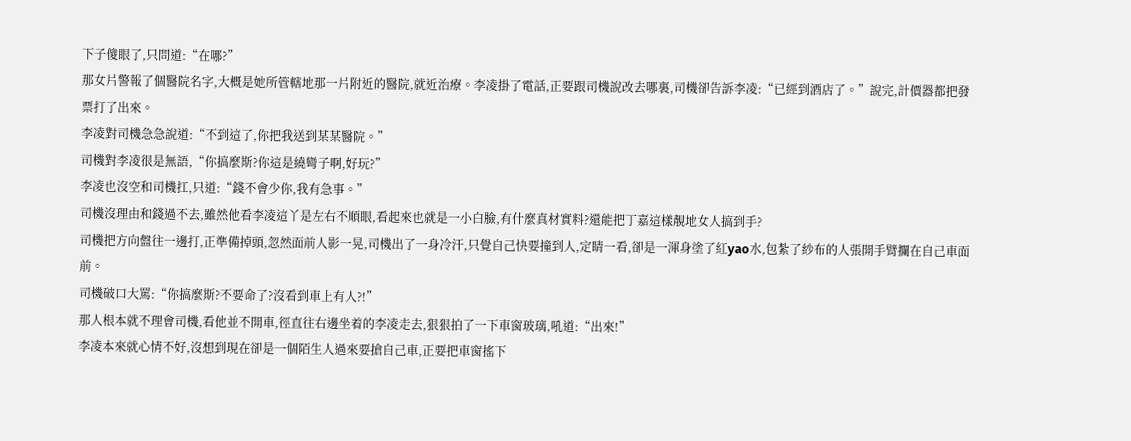下子傻眼了,只問道:“在哪?”
那女片警報了個醫院名字,大概是她所管轄地那一片附近的醫院,就近治療。李凌掛了電話,正要跟司機說改去哪裏,司機卻告訴李凌:“已經到酒店了。”說完,計價器都把發票打了出來。
李凌對司機急急說道:“不到這了,你把我送到某某醫院。”
司機對李凌很是無語,“你搞麼斯?你這是繞彎子啊,好玩?”
李凌也沒空和司機扛,只道:“錢不會少你,我有急事。”
司機沒理由和錢過不去,雖然他看李凌這丫是左右不順眼,看起來也就是一小白臉,有什麼真材實料?還能把丁嘉這樣靚地女人搞到手?
司機把方向盤往一邊打,正準備掉頭,忽然面前人影一晃,司機出了一身冷汗,只覺自己快要撞到人,定睛一看,卻是一渾身塗了紅yao水,包紮了紗布的人張開手臂攔在自己車面前。
司機破口大罵:“你搞麼斯?不要命了?沒看到車上有人?!”
那人根本就不理會司機,看他並不開車,徑直往右邊坐着的李凌走去,狠狠拍了一下車窗玻璃,吼道:“出來!”
李凌本來就心情不好,沒想到現在卻是一個陌生人過來要搶自己車,正要把車窗搖下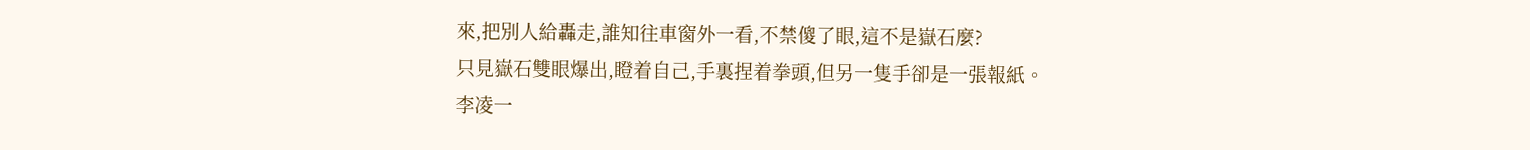來,把別人給轟走,誰知往車窗外一看,不禁傻了眼,這不是嶽石麼?
只見嶽石雙眼爆出,瞪着自己,手裏捏着拳頭,但另一隻手卻是一張報紙。
李凌一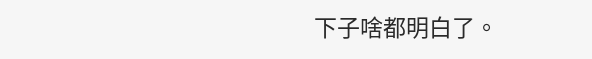下子啥都明白了。